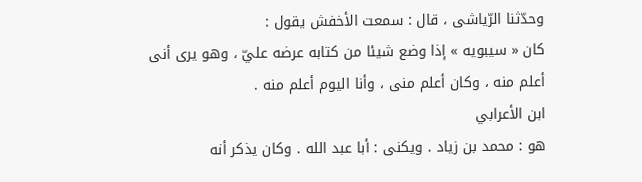وحدّثنا الرّياشى ، قال : سمعت الأخفش يقول :
كان « سيبويه » إذا وضع شيئا من كتابه عرضه عليّ ، وهو يرى أنى أعلم منه ، وكان أعلم منى ، وأنا اليوم أعلم منه .
ابن الأعرابي
هو : محمد بن زياد . ويكنى : أبا عبد الله . وكان يذكر أنه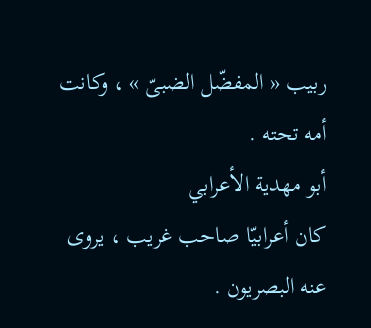ربيب « المفضّل الضبىّ » ، وكانت أمه تحته .
أبو مهدية الأعرابي
كان أعرابيّا صاحب غريب ، يروى عنه البصريون .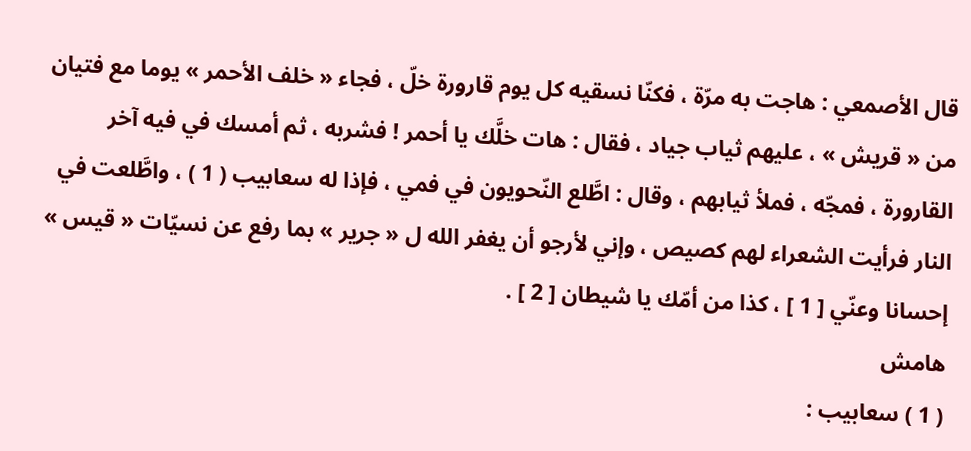قال الأصمعي : هاجت به مرّة ، فكنّا نسقيه كل يوم قارورة خلّ ، فجاء « خلف الأحمر » يوما مع فتيان من « قريش » ، عليهم ثياب جياد ، فقال : هات خلَّك يا أحمر ! فشربه ، ثم أمسك في فيه آخر القارورة ، فمجّه ، فملأ ثيابهم ، وقال : اطَّلع النّحويون في فمي ، فإذا له سعابيب ( 1 ) ، واطَّلعت في النار فرأيت الشعراء لهم كصيص ، وإني لأرجو أن يغفر الله ل « جرير » بما رفع عن نسيّات « قيس » إحسانا وعنّي [ 1 ] ، كذا من أمّك يا شيطان [ 2 ] .
هامش
( 1 ) سعابيب :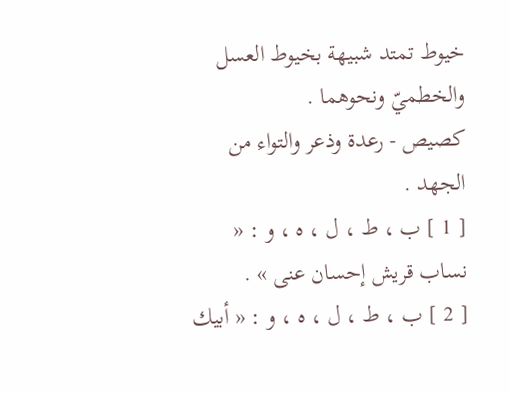خيوط تمتد شبيهة بخيوط العسل والخطميّ ونحوهما .
كصيص - رعدة وذعر والتواء من الجهد .
[ 1 ] ب ، ط ، ل ، ه ، و : « نساب قريش إحسان عنى » .
[ 2 ] ب ، ط ، ل ، ه ، و : « أبيك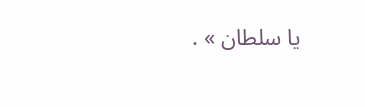يا سلطان » .